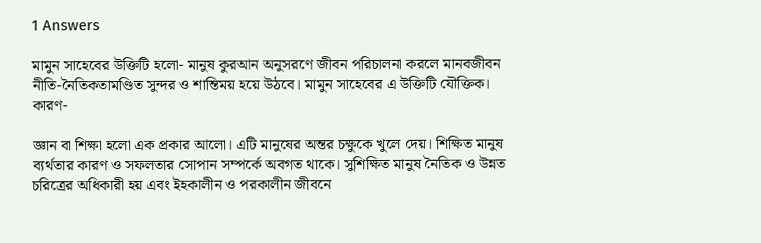1 Answers

মামুন সাহেবের উক্তিটি হলো- মানুষ কুরআন অনুসরণে জীবন পরিচালনা করলে মানবজীবন নীতি-নৈতিকতামণ্ডিত সুন্দর ও শান্তিময় হয়ে উঠবে। মামুন সাহেবের এ উক্তিটি যৌক্তিক। কারণ-

জ্ঞান বা শিক্ষা হলো এক প্রকার আলো। এটি মানুষের অন্তর চক্ষুকে খুলে দেয়। শিক্ষিত মানুষ ব্যর্থতার কারণ ও সফলতার সোপান সম্পর্কে অবগত থাকে। সুশিক্ষিত মানুষ নৈতিক ও উন্নত চরিত্রের অধিকারী হয় এবং ইহকালীন ও পরকালীন জীবনে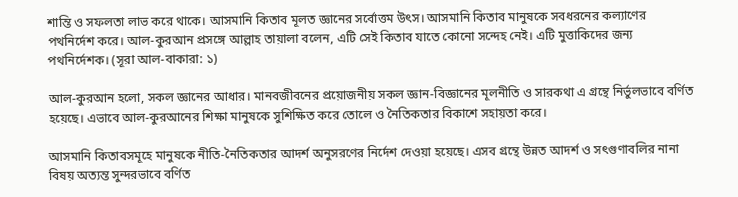শান্তি ও সফলতা লাভ করে থাকে। আসমানি কিতাব মূলত জ্ঞানের সর্বোত্তম উৎস। আসমানি কিতাব মানুষকে সবধরনের কল্যাণের পথনির্দেশ করে। আল-কুরআন প্রসঙ্গে আল্লাহ তায়ালা বলেন, এটি সেই কিতাব যাতে কোনো সন্দেহ নেই। এটি মুত্তাকিদের জন্য পথনির্দেশক। (সূরা আল-বাকারা: ১)

আল-কুরআন হলো, সকল জ্ঞানের আধার। মানবজীবনের প্রয়োজনীয় সকল জ্ঞান-বিজ্ঞানের মূলনীতি ও সারকথা এ গ্রন্থে নির্ভুলভাবে বর্ণিত হয়েছে। এভাবে আল-কুরআনের শিক্ষা মানুষকে সুশিক্ষিত করে তোলে ও নৈতিকতার বিকাশে সহায়তা করে।

আসমানি কিতাবসমূহে মানুষকে নীতি-নৈতিকতার আদর্শ অনুসরণের নির্দেশ দেওয়া হয়েছে। এসব গ্রন্থে উন্নত আদর্শ ও সৎগুণাবলির নানা বিষয় অত্যন্ত সুন্দরভাবে বর্ণিত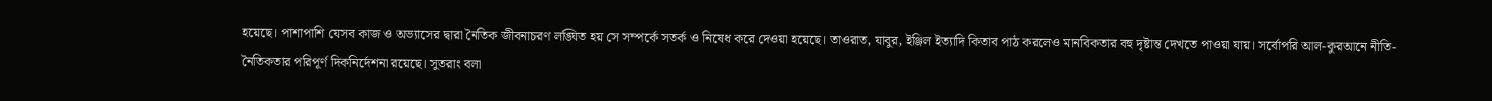হয়েছে। পাশাপাশি যেসব কাজ ও অভ্যাসের দ্বারা নৈতিক জীবনাচরণ লঙ্ঘিত হয় সে সম্পর্কে সতর্ক ও নিষেধ করে দেওয়া হয়েছে। তাওরাত, যাবুর, ইঞ্জিল ইত্যাদি কিতাব পাঠ করলেও মানবিকতার বহু দৃষ্টান্ত দেখতে পাওয়া যায়। সর্বোপরি আল-কুরআনে নীতি- নৈতিকতার পরিপূর্ণ দিকনির্দেশনা রয়েছে। সুতরাং বলা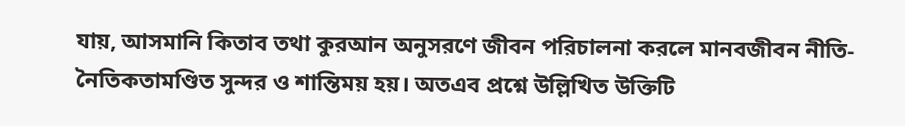যায়, আসমানি কিতাব তথা কুরআন অনুসরণে জীবন পরিচালনা করলে মানবজীবন নীতি-নৈতিকতামণ্ডিত সুন্দর ও শান্তিময় হয়। অতএব প্রশ্নে উল্লিখিত উক্তিটি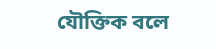যৌক্তিক বলে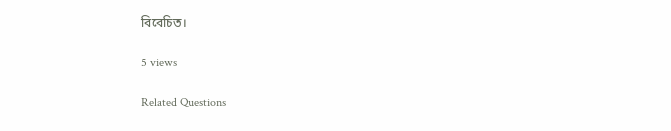বিবেচিত।

5 views

Related Questions